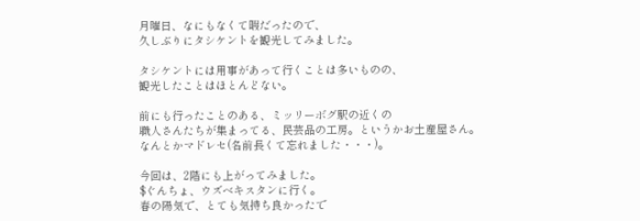月曜日、なにもなくて暇だったので、
久しぶりにタシケントを観光してみました。

タシケントには用事があって行くことは多いものの、
観光したことはほとんどない。

前にも行ったことのある、ミッリーボグ駅の近くの
職人さんたちが集まってる、民芸品の工房。というかお土産屋さん。
なんとかマドレセ(名前長くて忘れました・・・)。

今回は、2階にも上がってみました。
$ぐんちょ、ウズベキスタンに行く。
春の陽気で、とても気持ち良かったで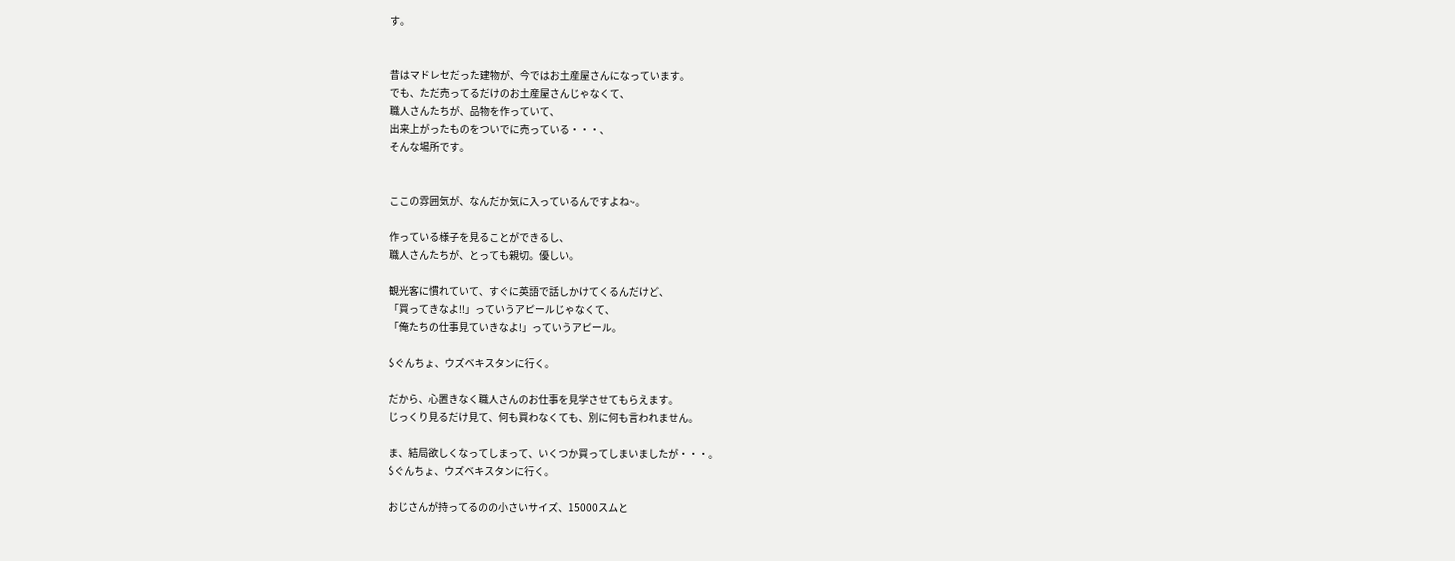す。


昔はマドレセだった建物が、今ではお土産屋さんになっています。
でも、ただ売ってるだけのお土産屋さんじゃなくて、
職人さんたちが、品物を作っていて、
出来上がったものをついでに売っている・・・、
そんな場所です。


ここの雰囲気が、なんだか気に入っているんですよね~。

作っている様子を見ることができるし、
職人さんたちが、とっても親切。優しい。

観光客に慣れていて、すぐに英語で話しかけてくるんだけど、
「買ってきなよ!!」っていうアピールじゃなくて、
「俺たちの仕事見ていきなよ!」っていうアピール。

$ぐんちょ、ウズベキスタンに行く。

だから、心置きなく職人さんのお仕事を見学させてもらえます。
じっくり見るだけ見て、何も買わなくても、別に何も言われません。

ま、結局欲しくなってしまって、いくつか買ってしまいましたが・・・。
$ぐんちょ、ウズベキスタンに行く。

おじさんが持ってるのの小さいサイズ、15000スムと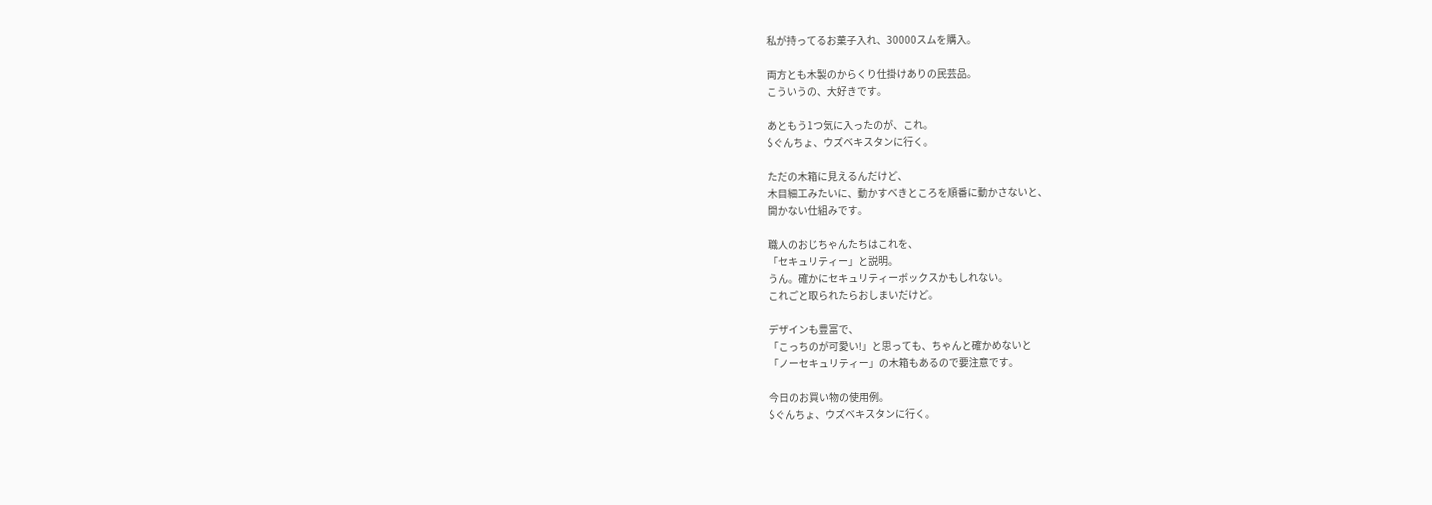私が持ってるお菓子入れ、30000スムを購入。

両方とも木製のからくり仕掛けありの民芸品。
こういうの、大好きです。

あともう1つ気に入ったのが、これ。
$ぐんちょ、ウズベキスタンに行く。

ただの木箱に見えるんだけど、
木目細工みたいに、動かすべきところを順番に動かさないと、
開かない仕組みです。

職人のおじちゃんたちはこれを、
「セキュリティー」と説明。
うん。確かにセキュリティーボックスかもしれない。
これごと取られたらおしまいだけど。

デザインも豊富で、
「こっちのが可愛い!」と思っても、ちゃんと確かめないと
「ノーセキュリティー」の木箱もあるので要注意です。

今日のお買い物の使用例。
$ぐんちょ、ウズベキスタンに行く。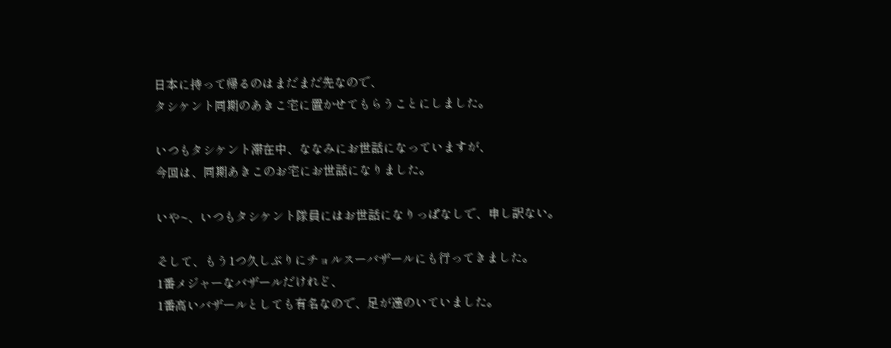日本に持って帰るのはまだまだ先なので、
タシケント同期のあきこ宅に置かせてもらうことにしました。

いつもタシケント滞在中、ななみにお世話になっていますが、
今回は、同期あきこのお宅にお世話になりました。

いや~、いつもタシケント隊員にはお世話になりっぱなしで、申し訳ない。

そして、もう1つ久しぶりにチョルスーバザールにも行ってきました。
1番メジャーなバザールだけれど、
1番高いバザールとしても有名なので、足が遠のいていました。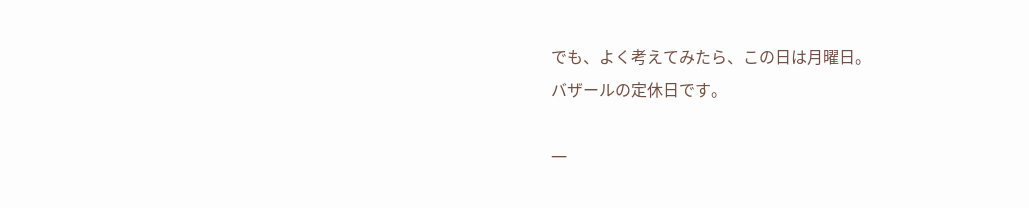でも、よく考えてみたら、この日は月曜日。
バザールの定休日です。

一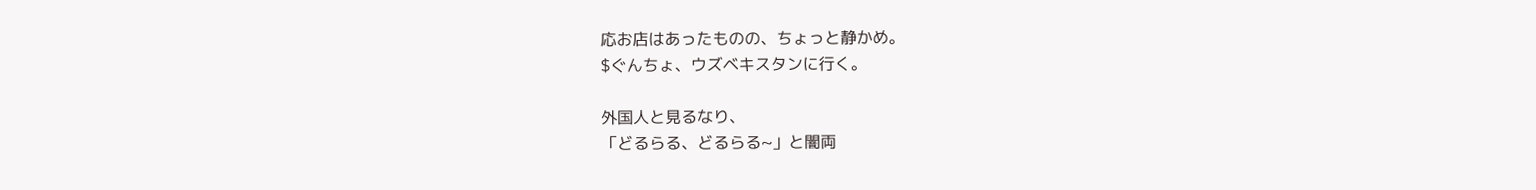応お店はあったものの、ちょっと静かめ。
$ぐんちょ、ウズベキスタンに行く。

外国人と見るなり、
「どるらる、どるらる~」と闇両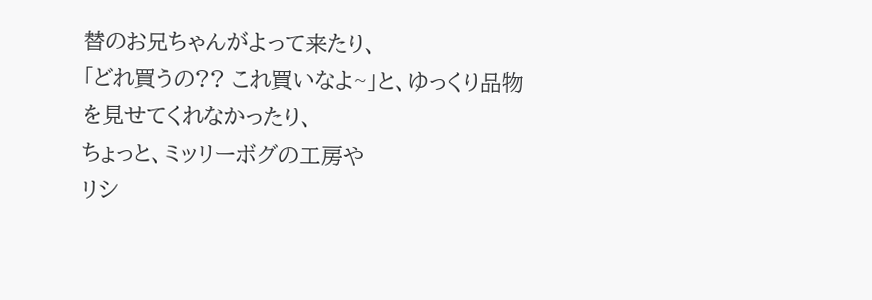替のお兄ちゃんがよって来たり、
「どれ買うの?? これ買いなよ~」と、ゆっくり品物を見せてくれなかったり、
ちょっと、ミッリーボグの工房や
リシ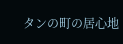タンの町の居心地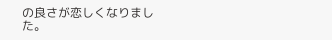の良さが恋しくなりました。